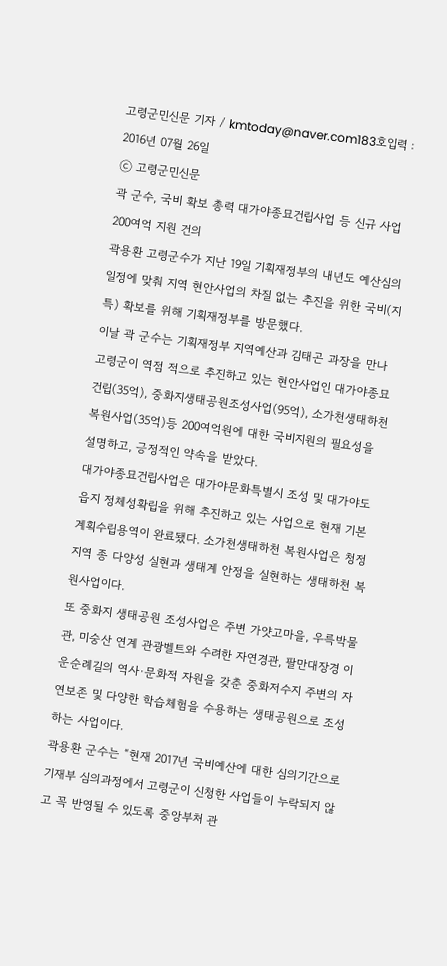고령군민신문 기자 / kmtoday@naver.com183호입력 : 2016년 07월 26일
ⓒ 고령군민신문
곽 군수, 국비 확보 총력 대가야종묘건립사업 등 신규 사업 200여억 지원 건의
곽용환 고령군수가 지난 19일 기획재정부의 내년도 예산심의 일정에 맞춰 지역 현안사업의 차질 없는 추진을 위한 국비(지특) 확보를 위해 기획재정부를 방문했다.
이날 곽 군수는 기획재정부 지역예산과 김태곤 과장을 만나 고령군이 역점 적으로 추진하고 있는 현안사업인 대가야종묘건립(35억), 중화지생태공원조성사업(95억), 소가천생태하천복원사업(35억)등 200여억원에 대한 국비지원의 필요성을 설명하고, 긍정적인 약속을 받았다.
대가야종묘건립사업은 대가야문화특별시 조성 및 대가야도읍지 정체성확립을 위해 추진하고 있는 사업으로 현재 기본계획수립용역이 완료됐다. 소가천생태하천 복원사업은 청정지역 종 다양성 실현과 생태계 안정을 실현하는 생태하천 복원사업이다.
또 중화지 생태공원 조성사업은 주변 가얏고마을, 우륵박물관, 미숭산 연계 관광벨트와 수려한 자연경관, 팔만대장경 이운순례길의 역사·문화적 자원을 갖춘 중화저수지 주변의 자연보존 및 다양한 학습체험을 수용하는 생태공원으로 조성하는 사업이다.
곽용환 군수는 “현재 2017년 국비예산에 대한 심의기간으로 기재부 심의과정에서 고령군이 신청한 사업들이 누락되지 않고 꼭 반영될 수 있도록 중앙부처 관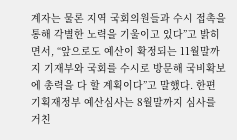계자는 물론 지역 국회의원들과 수시 접촉을 통해 각별한 노력을 기울이고 있다”고 밝히면서, “앞으로도 예산이 확정되는 11월말까지 기재부와 국회를 수시로 방문해 국비확보에 총력을 다 할 계획이다”고 말했다. 한편 기획재정부 예산심사는 8월말까지 심사를 거친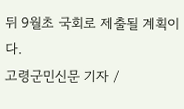뒤 9월초 국회로 제출될 계획이다.
고령군민신문 기자 /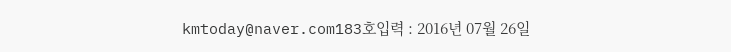kmtoday@naver.com183호입력 : 2016년 07월 26일